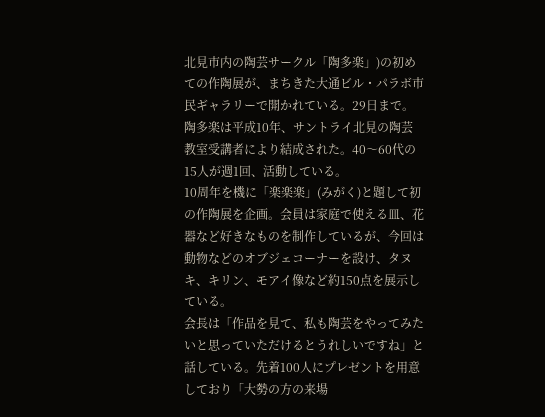北見市内の陶芸サークル「陶多楽」)の初めての作陶展が、まちきた大通ビル・パラボ市民ギャラリーで開かれている。29日まで。
陶多楽は平成10年、サントライ北見の陶芸教室受講者により結成された。40〜60代の15人が週1回、活動している。
10周年を機に「楽楽楽」(みがく)と題して初の作陶展を企画。会員は家庭で使える皿、花器など好きなものを制作しているが、今回は動物などのオブジェコーナーを設け、タヌキ、キリン、モアイ像など約150点を展示している。
会長は「作品を見て、私も陶芸をやってみたいと思っていただけるとうれしいですね」と話している。先着100人にプレゼントを用意しており「大勢の方の来場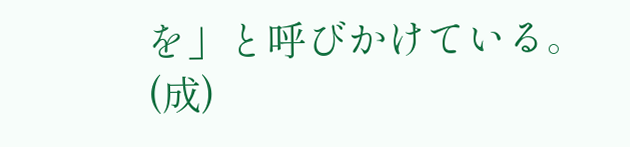を」と呼びかけている。 (成)